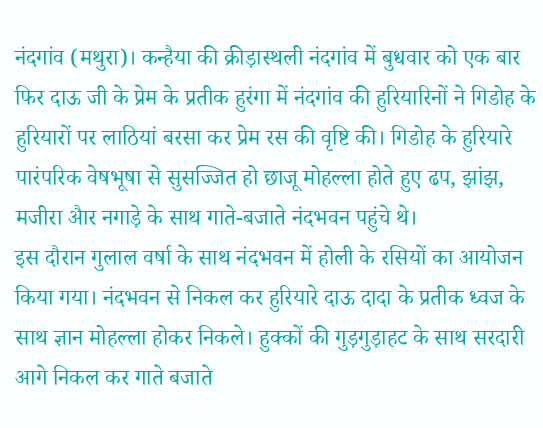नंदगांव (मथुरा)। कन्हैया की क्रीड़ास्थली नंदगांव में बुधवार को एक बार फिर दाऊ जी के प्रेम के प्रतीक हुरंगा में नंदगांव की हुरियारिनों ने गिडोह के हुरियारों पर लाठियां बरसा कर प्रेम रस की वृष्टि की। गिडोह के हुरियारे पारंपरिक वेषभूषा से सुसज्जित हो छाजू मोहल्ला होते हुए ढप, झांझ, मजीरा अैार नगाड़े के साथ गाते-बजाते नंदभवन पहुंचे थे।
इस दौरान गुलाल वर्षा के साथ नंदभवन में होली के रसियों का आयोजन किया गया। नंदभवन से निकल कर हुरियारे दाऊ दादा के प्रतीक ध्वज के साथ ज्ञान मोहल्ला होकर निकले। हुक्कों की गुड़गुड़ाहट के साथ सरदारी आगे निकल कर गाते बजाते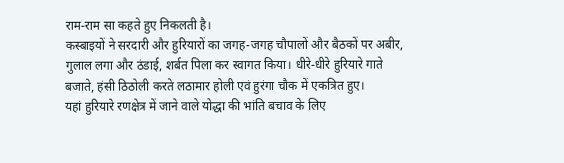राम-राम सा कहते हुए निकलती है।
कस्बाइयों ने सरदारी और हुरियारों का जगह-जगह चौपालों और बैठकों पर अबीर, गुलाल लगा और ठंडाई, शर्बत पिला कर स्वागत किया। धीरे-धीरे हुरियारे गाते बजाते, हंसी ठिठोली करते लठामार होली एवं हुरंगा चौक में एकत्रित हुए।
यहां हुरियारे रणक्षेत्र में जाने वाले योद्धा की भांति बचाव के लिए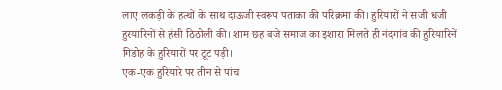लाए लकड़ी के हत्थों के साथ दाऊजी स्वरूप पताका की परिक्रमा की। हुरियारों ने सजी धजी हुरयारिनों से हंसी ठिठोली की। शाम छह बजे समाज का इशारा मिलते ही नंदगांव की हुरियारिनें गिडोह के हुरियारों पर टूट पड़ी।
एक-एक हुरियारे पर तीन से पांच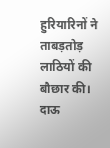हुरियारिनों ने ताबड़तोड़ लाठियों की बौछार की। दाऊ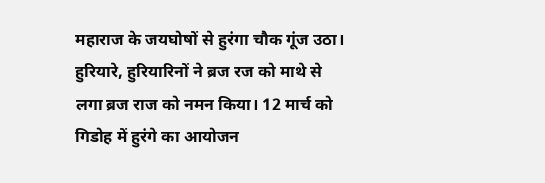महाराज के जयघोषों से हुरंगा चौक गूंज उठा। हुरियारे, हुरियारिनों ने ब्रज रज को माथे से लगा ब्रज राज को नमन किया। 12 मार्च को गिडोह में हुरंगे का आयोजन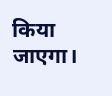किया जाएगा।